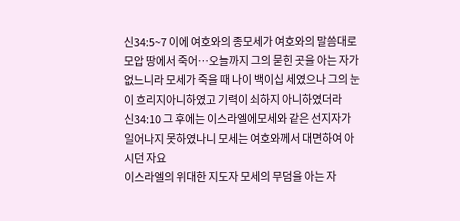신34:5~7 이에 여호와의 종모세가 여호와의 말씀대로 모압 땅에서 죽어…오늘까지 그의 묻힌 곳을 아는 자가 없느니라 모세가 죽을 때 나이 백이십 세였으나 그의 눈이 흐리지아니하였고 기력이 쇠하지 아니하였더라
신34:10 그 후에는 이스라엘에모세와 같은 선지자가 일어나지 못하였나니 모세는 여호와께서 대면하여 아시던 자요
이스라엘의 위대한 지도자 모세의 무덤을 아는 자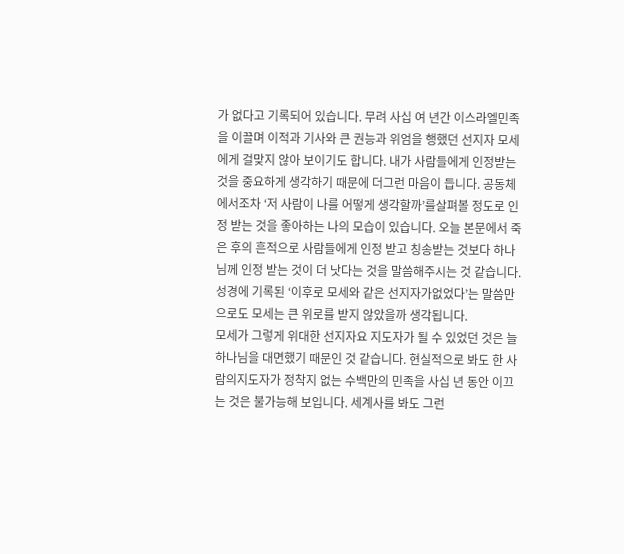가 없다고 기록되어 있습니다. 무려 사십 여 년간 이스라엘민족을 이끌며 이적과 기사와 큰 권능과 위엄을 행했던 선지자 모세에게 걸맞지 않아 보이기도 합니다. 내가 사람들에게 인정받는 것을 중요하게 생각하기 때문에 더그런 마음이 듭니다. 공동체에서조차 ‘저 사람이 나를 어떻게 생각할까’를살펴볼 정도로 인정 받는 것을 좋아하는 나의 모습이 있습니다. 오늘 본문에서 죽은 후의 흔적으로 사람들에게 인정 받고 칭송받는 것보다 하나님께 인정 받는 것이 더 낫다는 것을 말씀해주시는 것 같습니다. 성경에 기록된 ‘이후로 모세와 같은 선지자가없었다’는 말씀만으로도 모세는 큰 위로를 받지 않았을까 생각됩니다.
모세가 그렇게 위대한 선지자요 지도자가 될 수 있었던 것은 늘 하나님을 대면했기 때문인 것 같습니다. 현실적으로 봐도 한 사람의지도자가 정착지 없는 수백만의 민족을 사십 년 동안 이끄는 것은 불가능해 보입니다. 세계사를 봐도 그런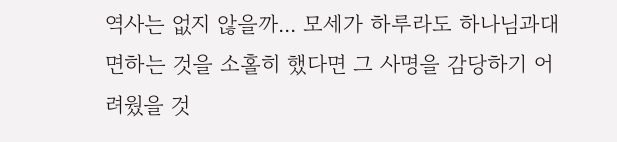역사는 없지 않을까... 모세가 하루라도 하나님과대면하는 것을 소홀히 했다면 그 사명을 감당하기 어려웠을 것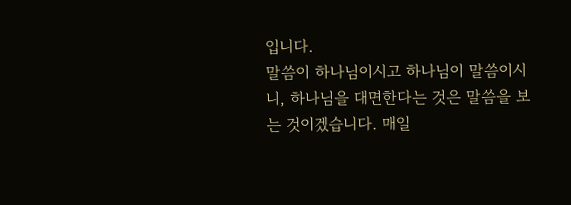입니다.
말씀이 하나님이시고 하나님이 말씀이시니, 하나님을 대면한다는 것은 말씀을 보는 것이겠습니다. 매일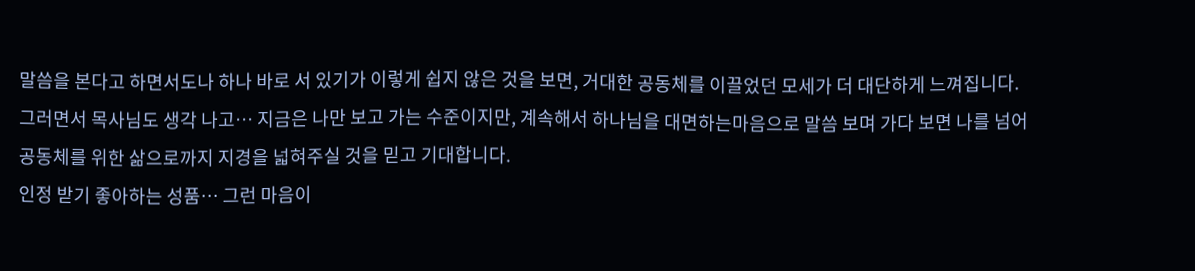말씀을 본다고 하면서도나 하나 바로 서 있기가 이렇게 쉽지 않은 것을 보면, 거대한 공동체를 이끌었던 모세가 더 대단하게 느껴집니다. 그러면서 목사님도 생각 나고… 지금은 나만 보고 가는 수준이지만, 계속해서 하나님을 대면하는마음으로 말씀 보며 가다 보면 나를 넘어 공동체를 위한 삶으로까지 지경을 넓혀주실 것을 믿고 기대합니다.
인정 받기 좋아하는 성품… 그런 마음이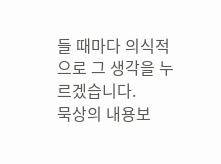들 때마다 의식적으로 그 생각을 누르겠습니다.
묵상의 내용보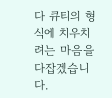다 큐티의 형식에 치우치려는 마음을 다잡겠습니다.